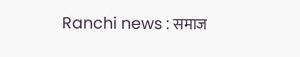Ranchi news : समाज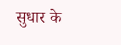सुधार के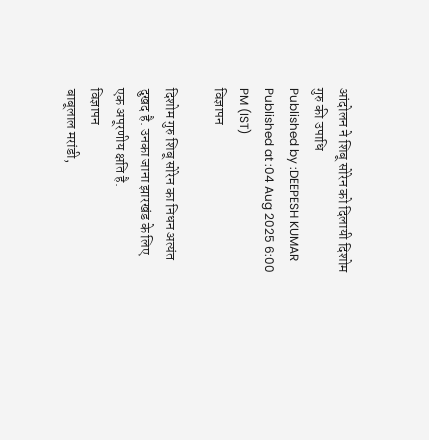आंदोलन ने शिबू सोरेन को दिलायी दिशोम गुरु की उपाधि
Published by :DEEPESH KUMAR
Published at :04 Aug 2025 6:00 PM (IST)
विज्ञापन

दिशोम गुरु शिबू सोरेन का निधन अत्यंत दुखद है. उनका जाना झारखंड के लिए एक अपूरणीय क्षति है.
विज्ञापन
बाबूलाल मरांडी,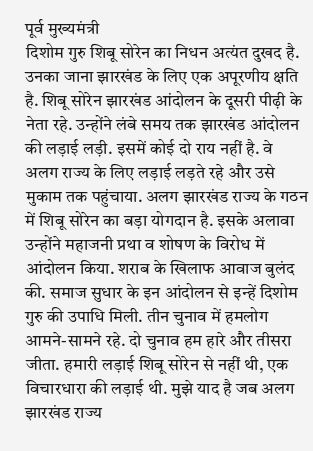पूर्व मुख्यमंत्री
दिशोम गुरु शिबू सोरेन का निधन अत्यंत दुखद है. उनका जाना झारखंड के लिए एक अपूरणीय क्षति है. शिबू सोरेन झारखंड आंदोलन के दूसरी पीढ़ी के नेता रहे. उन्होंने लंबे समय तक झारखंड आंदोलन की लड़ाई लड़ी. इसमें कोई दो राय नहीं है. वे अलग राज्य के लिए लड़ाई लड़ते रहे और उसे मुकाम तक पहुंचाया. अलग झारखंड राज्य के गठन में शिबू सोरेन का बड़ा योगदान है. इसके अलावा उन्होंने महाजनी प्रथा व शोषण के विरोध में आंदोलन किया. शराब के खिलाफ आवाज बुलंद की. समाज सुधार के इन आंदोलन से इन्हें दिशोम गुरु की उपाधि मिली. तीन चुनाव में हमलोग आमने-सामने रहे. दो चुनाव हम हारे और तीसरा जीता. हमारी लड़ाई शिबू सोरेन से नहीं थी, एक विचारधारा की लड़ाई थी. मुझे याद है जब अलग झारखंड राज्य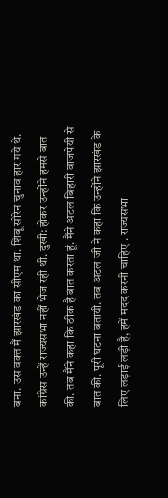बना. उस वक्त मैं झारखंड का सीएम था. शिबू सोरेन चुनाव हार गये थे. कांग्रेस उन्हें राज्यसभा नहीं भेज रही थी. दुखी: होकर उन्होंने हमसे बात की. तब मैंने कहा कि ठीक है बात करता हूं. मैंने अटल बिहारी वाजपेयी से बात की. पूरी घटना बतायी. तब अटल जी ने कहा कि उन्होंने झारखंड के लिए लड़ाई लड़ी है, हमें मदद करनी चाहिए . राज्यसभा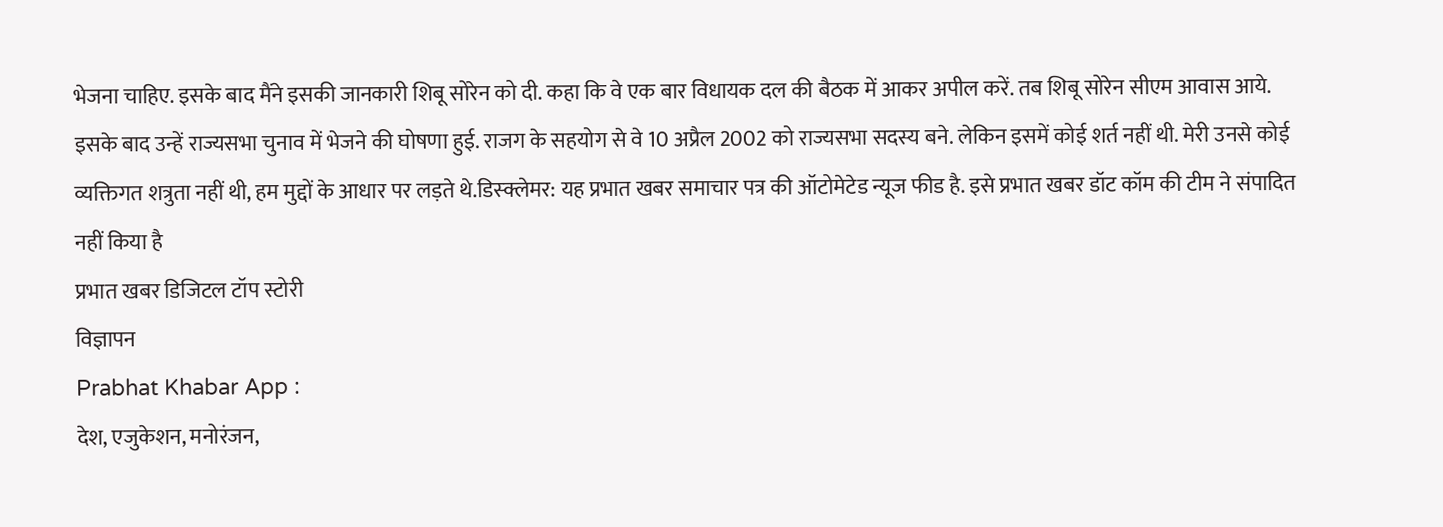भेजना चाहिए. इसके बाद मैंने इसकी जानकारी शिबू सोरेन को दी. कहा कि वे एक बार विधायक दल की बैठक में आकर अपील करें. तब शिबू सोरेन सीएम आवास आये. इसके बाद उन्हें राज्यसभा चुनाव में भेजने की घोषणा हुई. राजग के सहयोग से वे 10 अप्रैल 2002 को राज्यसभा सदस्य बने. लेकिन इसमें कोई शर्त नहीं थी. मेरी उनसे कोई व्यक्तिगत शत्रुता नहीं थी, हम मुद्दों के आधार पर लड़ते थे.डिस्क्लेमर: यह प्रभात खबर समाचार पत्र की ऑटोमेटेड न्यूज फीड है. इसे प्रभात खबर डॉट कॉम की टीम ने संपादित नहीं किया है
प्रभात खबर डिजिटल टॉप स्टोरी
विज्ञापन
Prabhat Khabar App :
देश, एजुकेशन, मनोरंजन,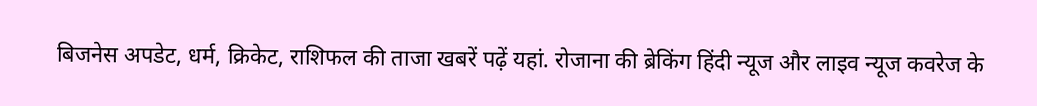बिजनेस अपडेट, धर्म, क्रिकेट, राशिफल की ताजा खबरें पढ़ें यहां. रोजाना की ब्रेकिंग हिंदी न्यूज और लाइव न्यूज कवरेज के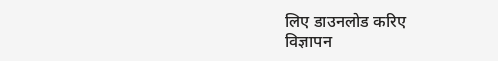लिए डाउनलोड करिए
विज्ञापन